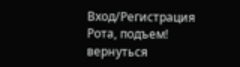Вход/Регистрация
Рота, подъем!
вернуться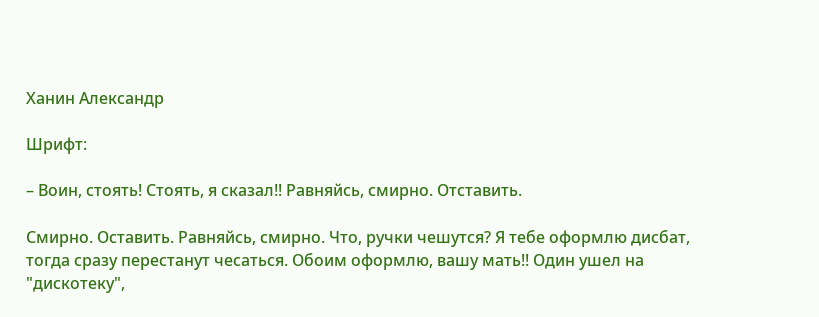Ханин Александр

Шрифт:

– Воин, стоять! Стоять, я сказал!! Равняйсь, смирно. Отставить.

Смирно. Оставить. Равняйсь, смирно. Что, ручки чешутся? Я тебе оформлю дисбат, тогда сразу перестанут чесаться. Обоим оформлю, вашу мать!! Один ушел на "дискотеку",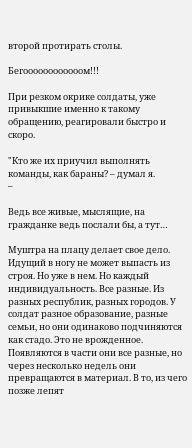второй протирать столы.

Бегоооооооооооом!!!

При резком окрике солдаты, уже привыкшие именно к такому обращению, реагировали быстро и скоро.

"Кто же их приучил выполнять команды, как бараны? – думал я.
–

Ведь все живые, мыслящие, на гражданке ведь послали бы, а тут…

Муштра на плацу делает свое дело. Идущий в ногу не может выпасть из строя. Но уже в нем. Но каждый индивидуальность. Все разные. Из разных республик, разных городов. У солдат разное образование, разные семьи, но они одинаково подчиняются как стадо. Это не врожденное. Появляются в части они все разные, но через несколько недель они превращаются в материал. В то, из чего позже лепят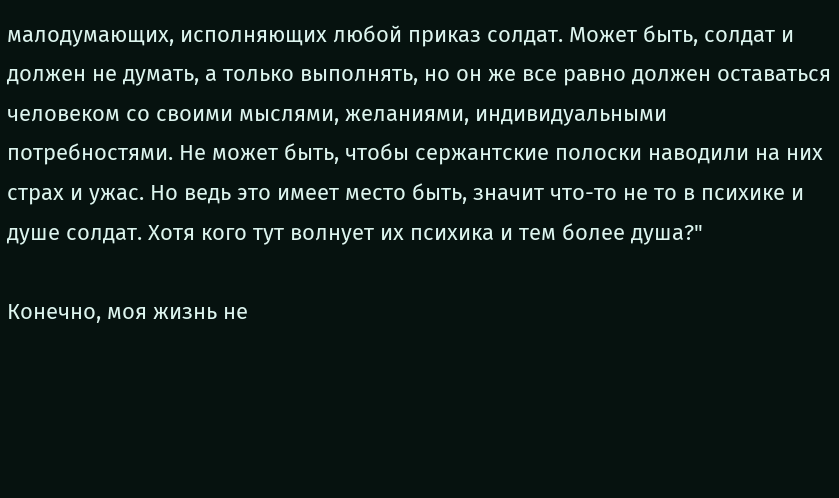малодумающих, исполняющих любой приказ солдат. Может быть, солдат и должен не думать, а только выполнять, но он же все равно должен оставаться человеком со своими мыслями, желаниями, индивидуальными потребностями. Не может быть, чтобы сержантские полоски наводили на них страх и ужас. Но ведь это имеет место быть, значит что-то не то в психике и душе солдат. Хотя кого тут волнует их психика и тем более душа?"

Конечно, моя жизнь не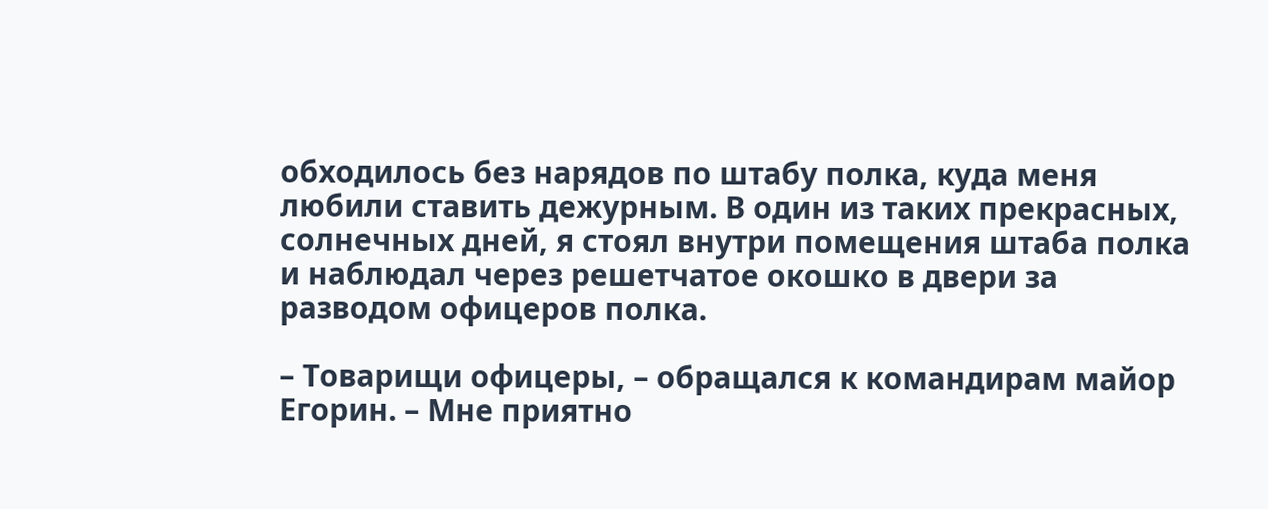обходилось без нарядов по штабу полка, куда меня любили ставить дежурным. В один из таких прекрасных, солнечных дней, я стоял внутри помещения штаба полка и наблюдал через решетчатое окошко в двери за разводом офицеров полка.

– Товарищи офицеры, – обращался к командирам майор Егорин. – Мне приятно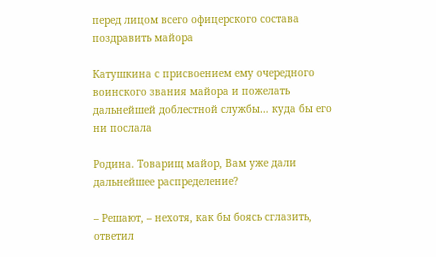перед лицом всего офицерского состава поздравить майора

Катушкина с присвоением ему очередного воинского звания майора и пожелать дальнейшей доблестной службы… куда бы его ни послала

Родина. Товарищ майор, Вам уже дали дальнейшее распределение?

– Решают, – нехотя, как бы боясь сглазить, ответил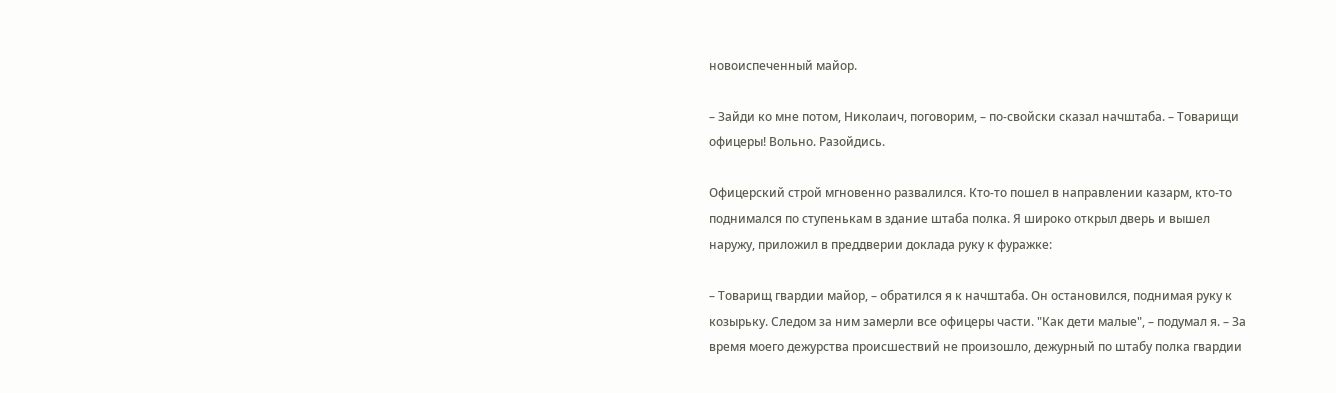новоиспеченный майор.

– Зайди ко мне потом, Николаич, поговорим, – по-свойски сказал начштаба. – Товарищи офицеры! Вольно. Разойдись.

Офицерский строй мгновенно развалился. Кто-то пошел в направлении казарм, кто-то поднимался по ступенькам в здание штаба полка. Я широко открыл дверь и вышел наружу, приложил в преддверии доклада руку к фуражке:

– Товарищ гвардии майор, – обратился я к начштаба. Он остановился, поднимая руку к козырьку. Следом за ним замерли все офицеры части. "Как дети малые", – подумал я. – За время моего дежурства происшествий не произошло, дежурный по штабу полка гвардии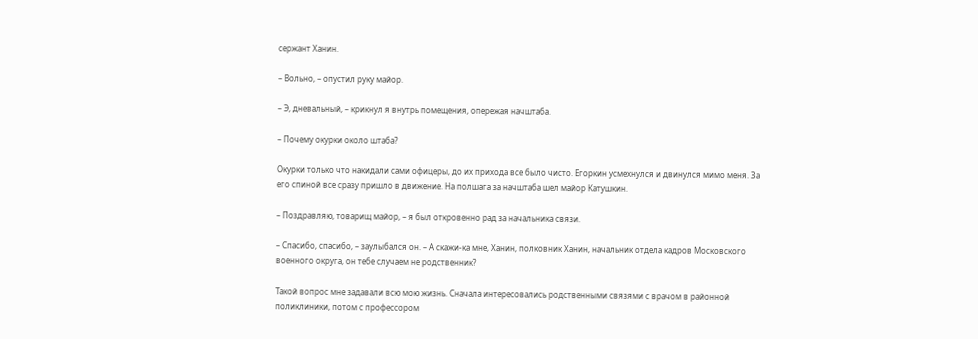сержант Ханин.

– Вольно, – опустил руку майор.

– Э, дневальный, – крикнул я внутрь помещения, опережая начштаба.

– Почему окурки около штаба?

Окурки только что накидали сами офицеры, до их прихода все было чисто. Егоркин усмехнулся и двинулся мимо меня. За его спиной все сразу пришло в движение. На полшага за начштаба шел майор Катушкин.

– Поздравляю, товарищ майор, – я был откровенно рад за начальника связи.

– Спасибо, спасибо, – заулыбался он. – А скажи-ка мне, Ханин, полковник Ханин, начальник отдела кадров Московского военного округа, он тебе случаем не родственник?

Такой вопрос мне задавали всю мою жизнь. Сначала интересовались родственными связями с врачом в районной поликлиники, потом с профессором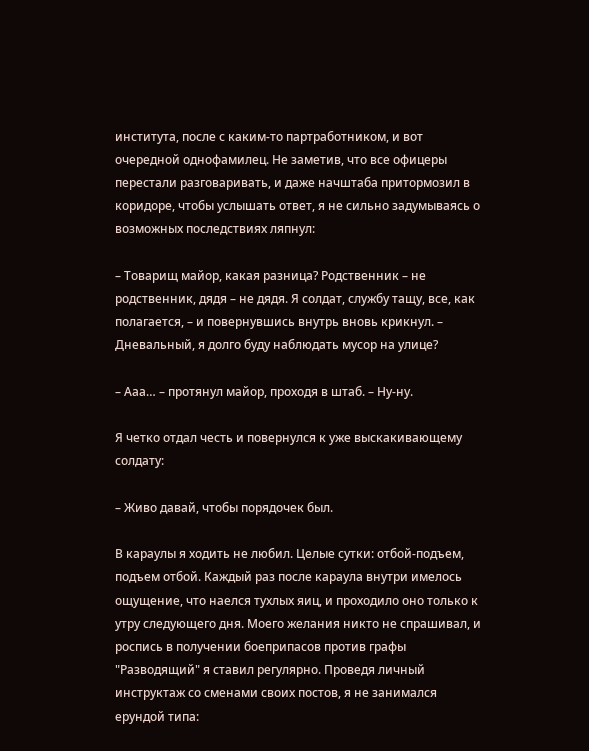института, после с каким-то партработником, и вот очередной однофамилец. Не заметив, что все офицеры перестали разговаривать, и даже начштаба притормозил в коридоре, чтобы услышать ответ, я не сильно задумываясь о возможных последствиях ляпнул:

– Товарищ майор, какая разница? Родственник – не родственник, дядя – не дядя. Я солдат, службу тащу, все, как полагается, – и повернувшись внутрь вновь крикнул. – Дневальный, я долго буду наблюдать мусор на улице?

– Ааа… – протянул майор, проходя в штаб. – Ну-ну.

Я четко отдал честь и повернулся к уже выскакивающему солдату:

– Живо давай, чтобы порядочек был.

В караулы я ходить не любил. Целые сутки: отбой-подъем, подъем отбой. Каждый раз после караула внутри имелось ощущение, что наелся тухлых яиц, и проходило оно только к утру следующего дня. Моего желания никто не спрашивал, и роспись в получении боеприпасов против графы "Разводящий" я ставил регулярно. Проведя личный инструктаж со сменами своих постов, я не занимался ерундой типа: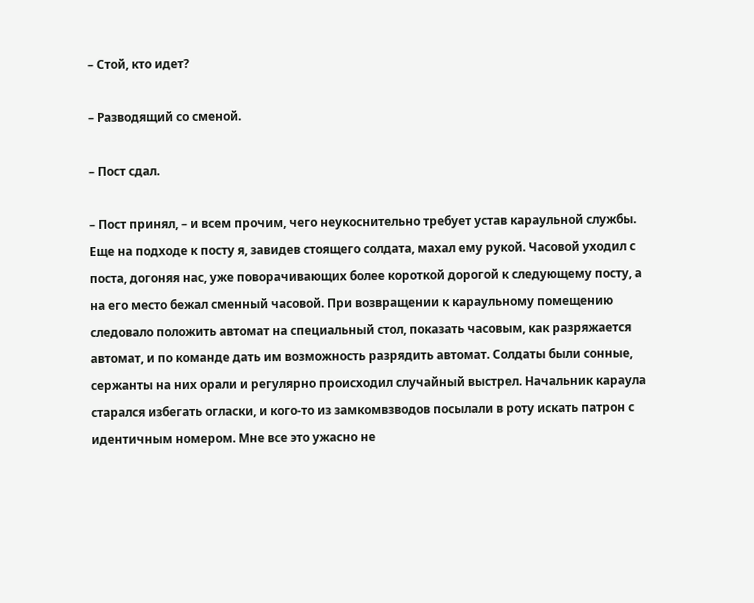– Стой, кто идет?

– Разводящий со сменой.

– Пост сдал.

– Пост принял, – и всем прочим, чего неукоснительно требует устав караульной службы. Еще на подходе к посту я, завидев стоящего солдата, махал ему рукой. Часовой уходил с поста, догоняя нас, уже поворачивающих более короткой дорогой к следующему посту, а на его место бежал сменный часовой. При возвращении к караульному помещению следовало положить автомат на специальный стол, показать часовым, как разряжается автомат, и по команде дать им возможность разрядить автомат. Солдаты были сонные, сержанты на них орали и регулярно происходил случайный выстрел. Начальник караула старался избегать огласки, и кого-то из замкомвзводов посылали в роту искать патрон с идентичным номером. Мне все это ужасно не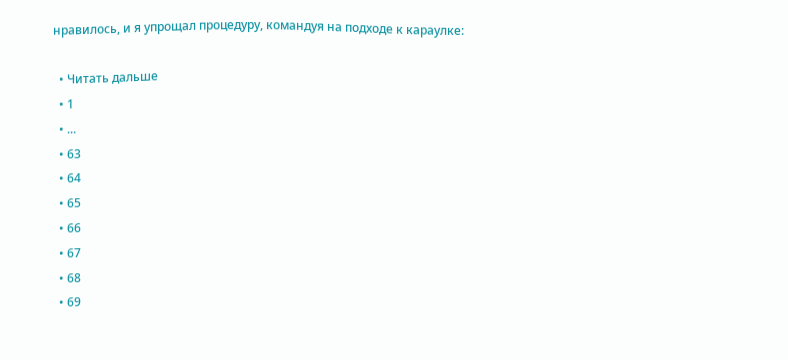нравилось, и я упрощал процедуру, командуя на подходе к караулке:

  • Читать дальше
  • 1
  • ...
  • 63
  • 64
  • 65
  • 66
  • 67
  • 68
  • 69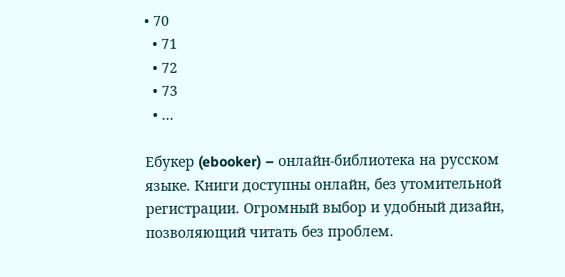• 70
  • 71
  • 72
  • 73
  • ...

Ебукер (ebooker) – онлайн-библиотека на русском языке. Книги доступны онлайн, без утомительной регистрации. Огромный выбор и удобный дизайн, позволяющий читать без проблем.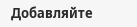Добавляйте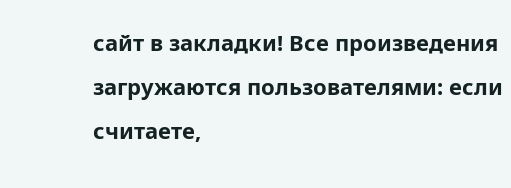сайт в закладки! Все произведения загружаются пользователями: если считаете,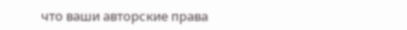что ваши авторские права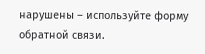нарушены – используйте форму обратной связи.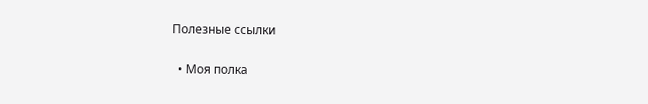Полезные ссылки

  • Моя полка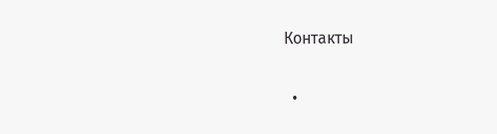Контакты

  •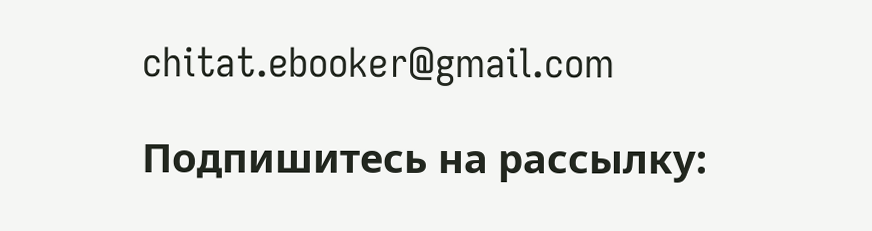chitat.ebooker@gmail.com

Подпишитесь на рассылку: